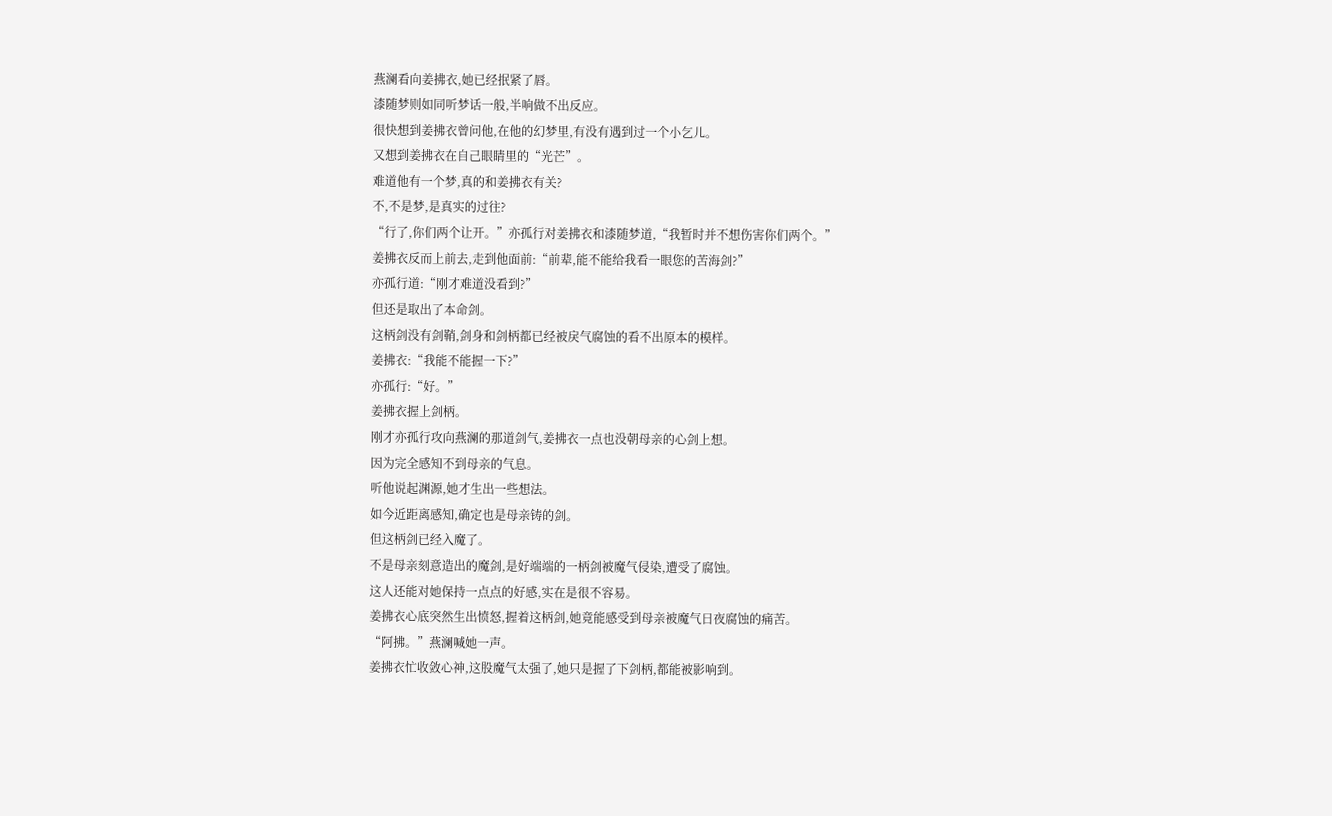燕澜看向姜拂衣,她已经抿紧了唇。
漆随梦则如同听梦话一般,半响做不出反应。
很快想到姜拂衣曾问他,在他的幻梦里,有没有遇到过一个小乞儿。
又想到姜拂衣在自己眼睛里的“光芒”。
难道他有一个梦,真的和姜拂衣有关?
不,不是梦,是真实的过往?
“行了,你们两个让开。”亦孤行对姜拂衣和漆随梦道,“我暂时并不想伤害你们两个。”
姜拂衣反而上前去,走到他面前:“前辈,能不能给我看一眼您的苦海剑?”
亦孤行道:“刚才难道没看到?”
但还是取出了本命剑。
这柄剑没有剑鞘,剑身和剑柄都已经被戾气腐蚀的看不出原本的模样。
姜拂衣:“我能不能握一下?”
亦孤行:“好。”
姜拂衣握上剑柄。
刚才亦孤行攻向燕澜的那道剑气,姜拂衣一点也没朝母亲的心剑上想。
因为完全感知不到母亲的气息。
听他说起渊源,她才生出一些想法。
如今近距离感知,确定也是母亲铸的剑。
但这柄剑已经入魔了。
不是母亲刻意造出的魔剑,是好端端的一柄剑被魔气侵染,遭受了腐蚀。
这人还能对她保持一点点的好感,实在是很不容易。
姜拂衣心底突然生出愤怒,握着这柄剑,她竟能感受到母亲被魔气日夜腐蚀的痛苦。
“阿拂。”燕澜喊她一声。
姜拂衣忙收敛心神,这股魔气太强了,她只是握了下剑柄,都能被影响到。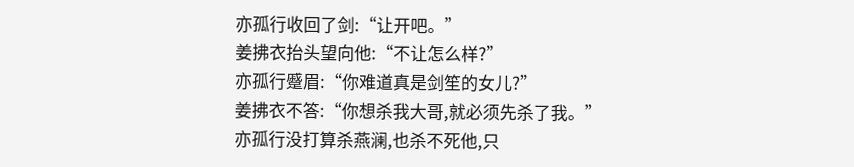亦孤行收回了剑:“让开吧。”
姜拂衣抬头望向他:“不让怎么样?”
亦孤行蹙眉:“你难道真是剑笙的女儿?”
姜拂衣不答:“你想杀我大哥,就必须先杀了我。”
亦孤行没打算杀燕澜,也杀不死他,只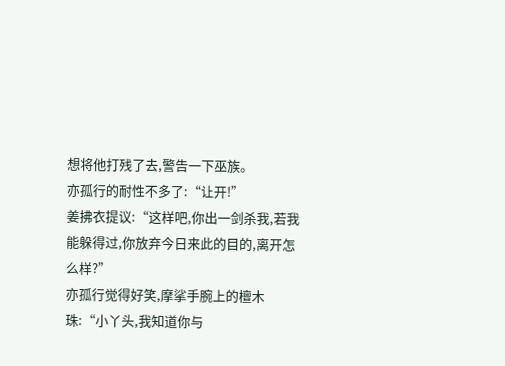想将他打残了去,警告一下巫族。
亦孤行的耐性不多了:“让开!”
姜拂衣提议:“这样吧,你出一剑杀我,若我能躲得过,你放弃今日来此的目的,离开怎么样?”
亦孤行觉得好笑,摩挲手腕上的檀木珠:“小丫头,我知道你与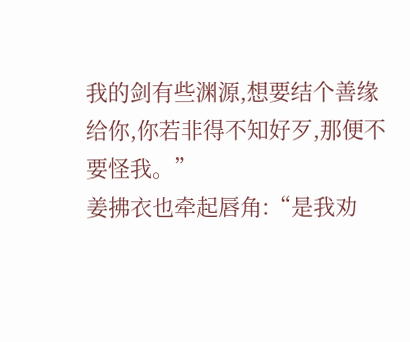我的剑有些渊源,想要结个善缘给你,你若非得不知好歹,那便不要怪我。”
姜拂衣也牵起唇角:“是我劝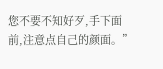您不要不知好歹,手下面前,注意点自己的颜面。”